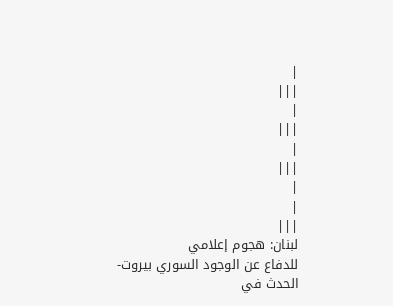|
|||
|
|||
|
|||
|
|
|||
لبنان: هجوم إعلامي
للدفاع عن الوجود السوري بيروت-
الحدث في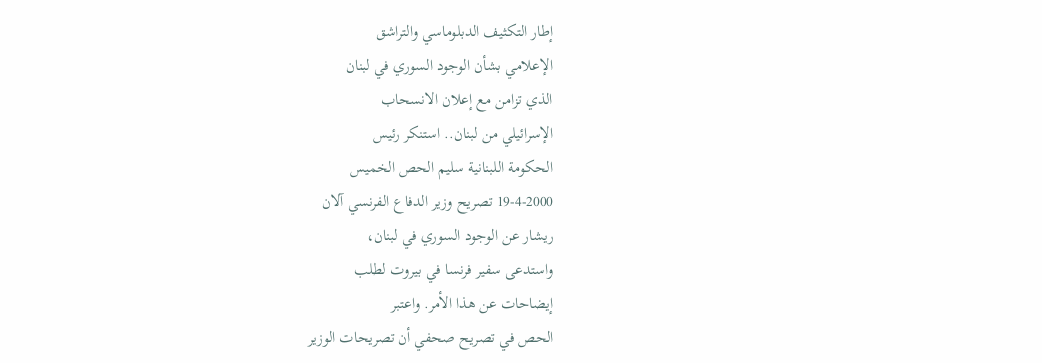إطار التكثيف الدبلوماسي والتراشق
الإعلامي بشأن الوجود السوري في لبنان
الذي تزامن مع إعلان الانسحاب
الإسرائيلي من لبنان.. استنكر رئيس
الحكومة اللبنانية سليم الحص الخميس
19-4-2000 تصريح وزير الدفاع الفرنسي آلان
ريشار عن الوجود السوري في لبنان،
واستدعى سفير فرنسا في بيروت لطلب
إيضاحات عن هذا الأمر. واعتبر
الحص في تصريح صحفي أن تصريحات الوزير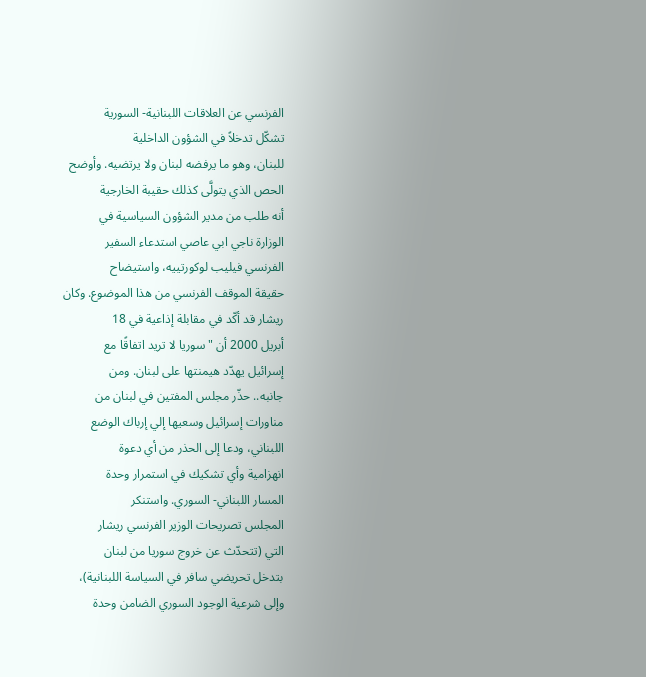الفرنسي عن العلاقات اللبنانية- السورية
تشكّل تدخلاً في الشؤون الداخلية
للبنان، وهو ما يرفضه لبنان ولا يرتضيه. وأوضح
الحص الذي يتولَّى كذلك حقيبة الخارجية
أنه طلب من مدير الشؤون السياسية في
الوزارة ناجي ابي عاصي استدعاء السفير
الفرنسي فيليب لوكورتييه، واستيضاح
حقيقة الموقف الفرنسي من هذا الموضوع. وكان
ريشار قد أكّد في مقابلة إذاعية في 18
أبريل 2000 أن "سوريا لا تريد اتفاقًا مع
إسرائيل يهدّد هيمنتها على لبنان. ومن
جانبه.. حذّر مجلس المفتين في لبنان من
مناورات إسرائيل وسعيها إلي إرباك الوضع
اللبناني، ودعا إلى الحذر من أي دعوة
انهزامية وأي تشكيك في استمرار وحدة
المسار اللبناني- السوري. واستنكر
المجلس تصريحات الوزير الفرنسي ريشار
التي (تتحدّث عن خروج سوريا من لبنان
بتدخل تحريضي سافر في السياسة اللبنانية)،
وإلى شرعية الوجود السوري الضامن وحدة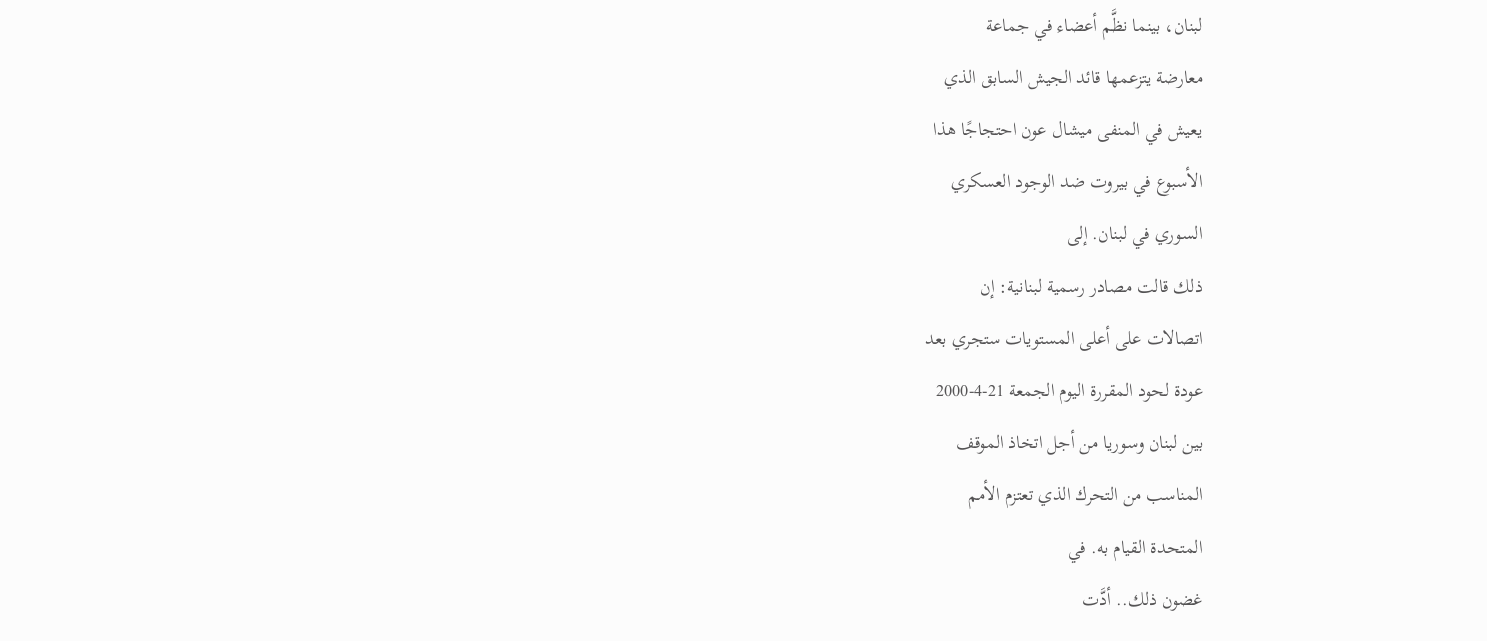لبنان، بينما نظَّم أعضاء في جماعة
معارضة يتزعمها قائد الجيش السابق الذي
يعيش في المنفى ميشال عون احتجاجًا هذا
الأسبوع في بيروت ضد الوجود العسكري
السوري في لبنان. إلى
ذلك قالت مصادر رسمية لبنانية: إن
اتصالات على أعلى المستويات ستجري بعد
عودة لحود المقررة اليوم الجمعة 21-4-2000
بين لبنان وسوريا من أجل اتخاذ الموقف
المناسب من التحرك الذي تعتزم الأمم
المتحدة القيام به. في
غضون ذلك.. أدَّت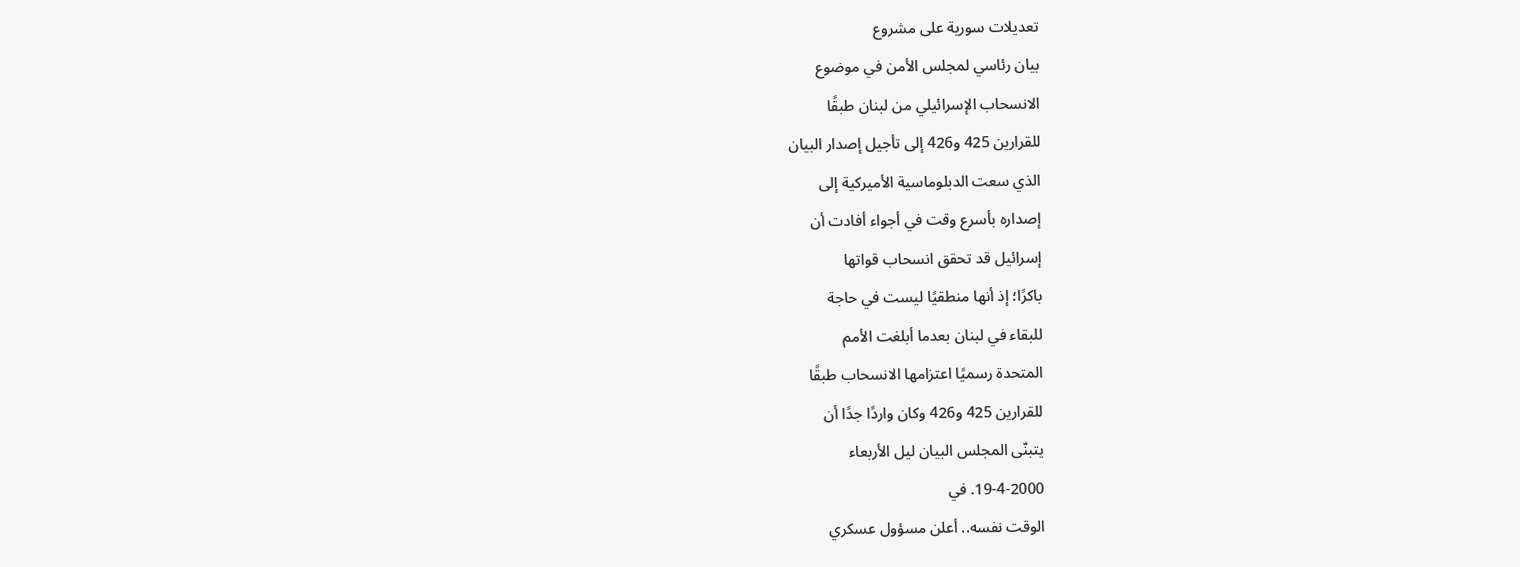تعديلات سورية على مشروع
بيان رئاسي لمجلس الأمن في موضوع
الانسحاب الإسرائيلي من لبنان طبقًا
للقرارين 425 و426 إلى تأجيل إصدار البيان
الذي سعت الدبلوماسية الأميركية إلى
إصداره بأسرع وقت في أجواء أفادت أن
إسرائيل قد تحقق انسحاب قواتها
باكرًا؛ إذ أنها منطقيًا ليست في حاجة
للبقاء في لبنان بعدما أبلغت الأمم
المتحدة رسميًا اعتزامها الانسحاب طبقًا
للقرارين 425 و426 وكان واردًا جدًا أن
يتبنّى المجلس البيان ليل الأربعاء
19-4-2000. في
الوقت نفسه.. أعلن مسؤول عسكري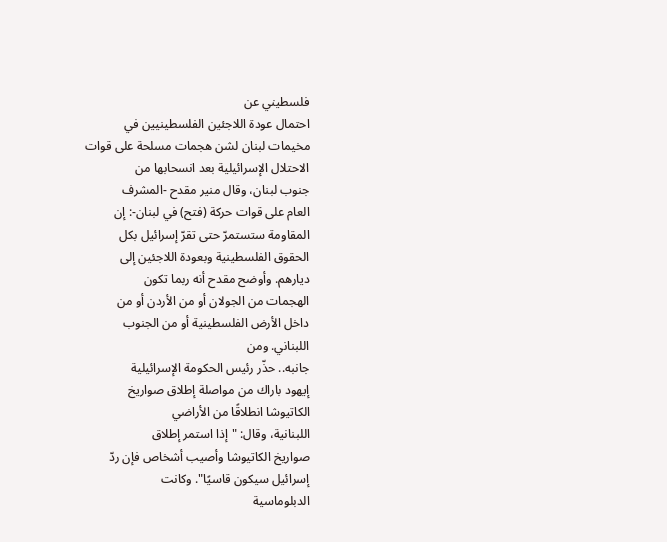فلسطيني عن
احتمال عودة اللاجئين الفلسطينيين في
مخيمات لبنان لشن هجمات مسلحة على قوات
الاحتلال الإسرائيلية بعد انسحابها من
جنوب لبنان، وقال منير مقدح -المشرف
العام على قوات حركة (فتح) في لبنان-: إن
المقاومة ستستمرّ حتى تقرّ إسرائيل بكل
الحقوق الفلسطينية وبعودة اللاجئين إلى
ديارهم. وأوضح مقدح أنه ربما تكون
الهجمات من الجولان أو من الأردن أو من
داخل الأرض الفلسطينية أو من الجنوب
اللبناني. ومن
جانبه.. حذّر رئيس الحكومة الإسرائيلية
إيهود باراك من مواصلة إطلاق صواريخ
الكاتيوشا انطلاقًا من الأراضي
اللبنانية، وقال: "إذا استمر إطلاق
صواريخ الكاتيوشا وأصيب أشخاص فإن ردّ
إسرائيل سيكون قاسيًا". وكانت
الدبلوماسية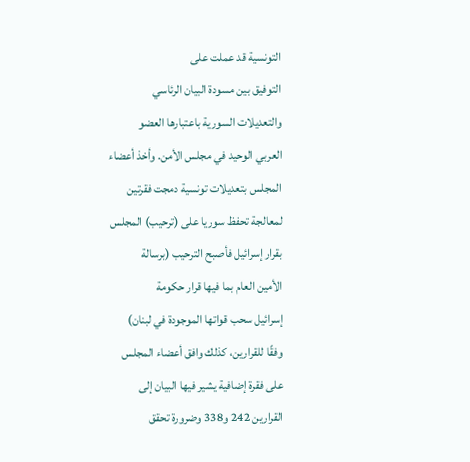التونسية قد عملت على
التوفيق بين مسودة البيان الرئاسي
والتعديلات السورية باعتبارها العضو
العربي الوحيد في مجلس الأمن. وأخذ أعضاء
المجلس بتعديلات تونسية دمجت فقرتين
لمعالجة تحفظ سوريا على (ترحيب) المجلس
بقرار إسرائيل فأصبح الترحيب (برسالة
الأمين العام بما فيها قرار حكومة
إسرائيل سحب قواتها الموجودة في لبنان)
وفقًا للقرارين، كذلك وافق أعضاء المجلس
على فقرة إضافية يشير فيها البيان إلى
القرارين 242 و338 وضرورة تحقق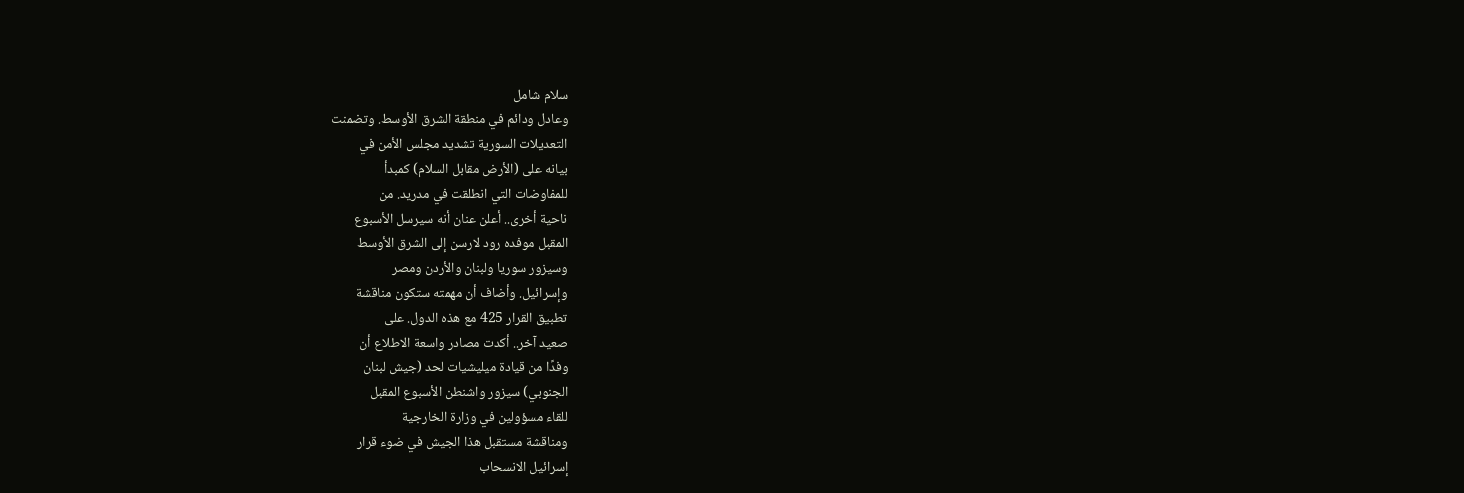سلام شامل
وعادل ودائم في منطقة الشرق الأوسط. وتضمنت
التعديلات السورية تشديد مجلس الأمن في
بيانه على (الأرض مقابل السلام) كمبدأ
للمفاوضات التي انطلقت في مدريد. من
ناحية أخرى.. أعلن عنان أنه سيرسل الأسبوع
المقبل موفده رود لارسن إلى الشرق الأوسط
وسيزور سوريا ولبنان والأردن ومصر
وإسرائيل. وأضاف أن مهمته ستكون مناقشة
تطبيق القرار 425 مع هذه الدول. على
صعيد آخر.. أكدت مصادر واسعة الاطلاع أن
وفدًا من قيادة ميليشيات لحد (جيش لبنان
الجنوبي) سيزور واشنطن الأسبوع المقبل
للقاء مسؤولين في وزارة الخارجية
ومناقشة مستقبل هذا الجيش في ضوء قرار
إسرائيل الانسحاب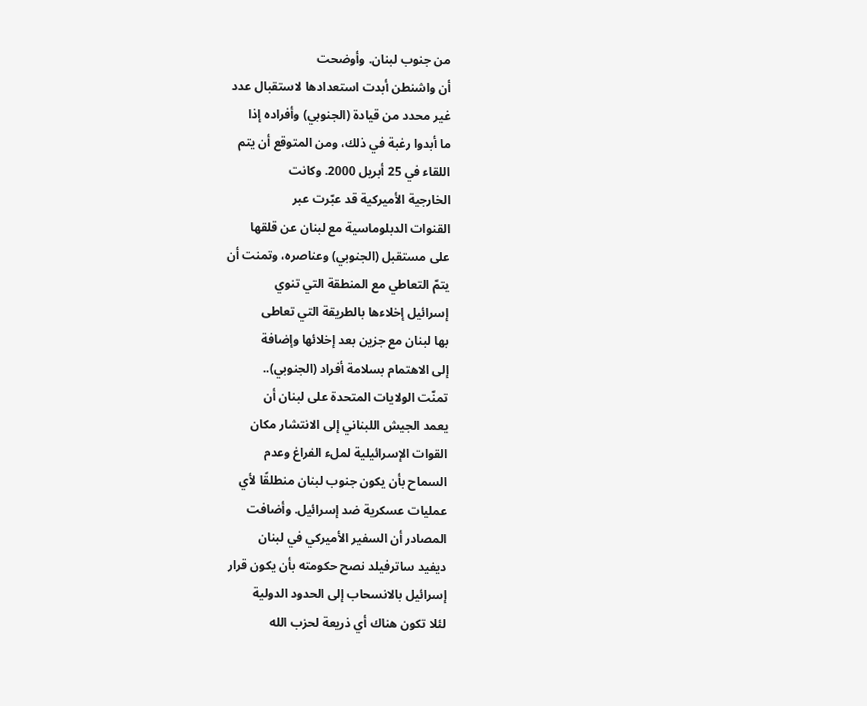من جنوب لبنان. وأوضحت
أن واشنطن أبدت استعدادها لاستقبال عدد
غير محدد من قيادة (الجنوبي) وأفراده إذا
ما أبدوا رغبة في ذلك، ومن المتوقع أن يتم
اللقاء في 25 أبريل 2000. وكانت
الخارجية الأميركية قد عبّرت عبر
القنوات الدبلوماسية مع لبنان عن قلقها
على مستقبل (الجنوبي) وعناصره، وتمنت أن
يتمّ التعاطي مع المنطقة التي تنوي
إسرائيل إخلاءها بالطريقة التي تعاطى
بها لبنان مع جزين بعد إخلائها وإضافة
إلى الاهتمام بسلامة أفراد (الجنوبي)..
تمنّت الولايات المتحدة على لبنان أن
يعمد الجيش اللبناني إلى الانتشار مكان
القوات الإسرائيلية لملء الفراغ وعدم
السماح بأن يكون جنوب لبنان منطلقًا لأي
عمليات عسكرية ضد إسرائيل. وأضافت
المصادر أن السفير الأميركي في لبنان
ديفيد ساترفيلد نصح حكومته بأن يكون قرار
إسرائيل بالانسحاب إلى الحدود الدولية
لئلا تكون هناك أي ذريعة لحزب الله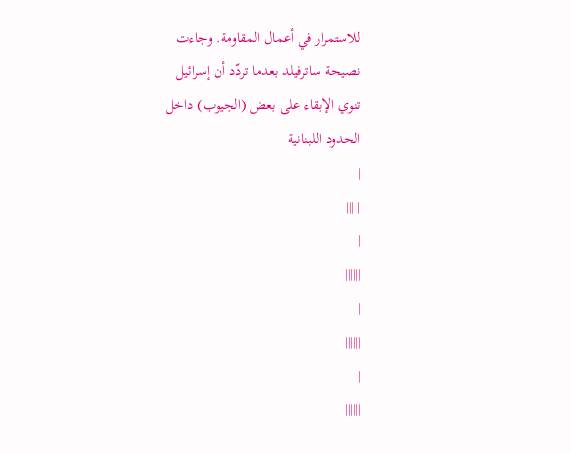للاستمرار في أعمال المقاومة. وجاءت
نصيحة ساترفيلد بعدما تردّد أن إسرائيل
تنوي الإبقاء على بعض (الجيوب) داخل
الحدود اللبنانية
|
| |||
|
||||||
|
||||||
|
||||||